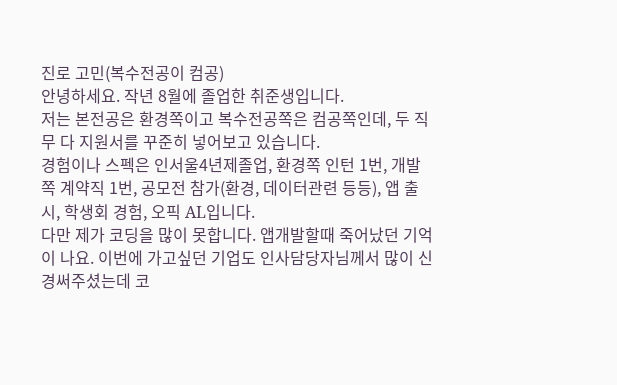진로 고민(복수전공이 컴공)
안녕하세요. 작년 8월에 졸업한 취준생입니다.
저는 본전공은 환경쪽이고 복수전공쪽은 컴공쪽인데, 두 직무 다 지원서를 꾸준히 넣어보고 있습니다.
경험이나 스펙은 인서울4년제졸업, 환경쪽 인턴 1번, 개발쪽 계약직 1번, 공모전 참가(환경, 데이터관련 등등), 앱 출시, 학생회 경험, 오픽 AL입니다.
다만 제가 코딩을 많이 못합니다. 앱개발할때 죽어났던 기억이 나요. 이번에 가고싶던 기업도 인사담당자님께서 많이 신경써주셨는데 코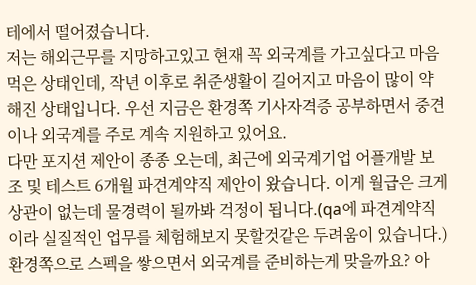테에서 떨어졌습니다.
저는 해외근무를 지망하고있고 현재 꼭 외국계를 가고싶다고 마음먹은 상태인데, 작년 이후로 취준생활이 길어지고 마음이 많이 약해진 상태입니다. 우선 지금은 환경쪽 기사자격증 공부하면서 중견이나 외국계를 주로 계속 지원하고 있어요.
다만 포지션 제안이 종종 오는데, 최근에 외국계기업 어플개발 보조 및 테스트 6개월 파견계약직 제안이 왔습니다. 이게 월급은 크게 상관이 없는데 물경력이 될까봐 걱정이 됩니다.(qa에 파견계약직이라 실질적인 업무를 체험해보지 못할것같은 두려움이 있습니다.)
환경쪽으로 스펙을 쌓으면서 외국계를 준비하는게 맞을까요? 아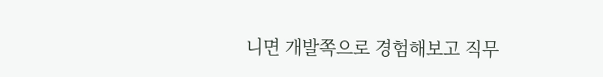니면 개발쪽으로 경험해보고 직무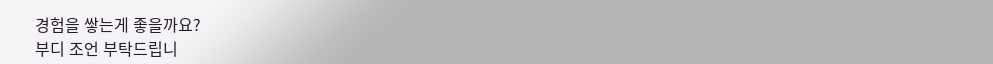경험을 쌓는게 좋을까요?
부디 조언 부탁드립니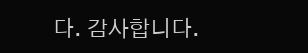다. 감사합니다.